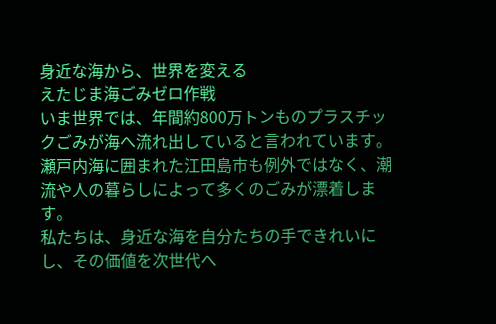身近な海から、世界を変える
えたじま海ごみゼロ作戦
いま世界では、年間約800万トンものプラスチックごみが海へ流れ出していると言われています。
瀬戸内海に囲まれた江田島市も例外ではなく、潮流や人の暮らしによって多くのごみが漂着します。
私たちは、身近な海を自分たちの手できれいにし、その価値を次世代へ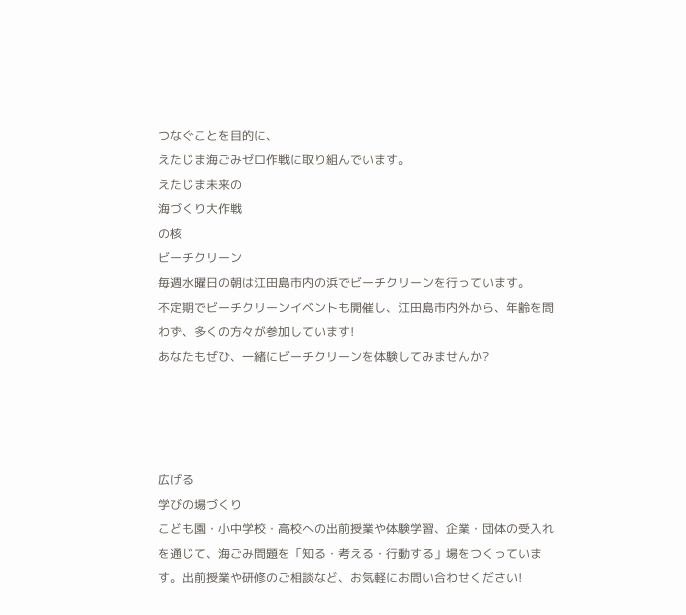つなぐことを目的に、
えたじま海ごみゼロ作戦に取り組んでいます。
えたじま未来の
海づくり大作戦
の核
ビーチクリーン
毎週水曜日の朝は江田島市内の浜でビーチクリーンを行っています。
不定期でビーチクリーンイベントも開催し、江田島市内外から、年齢を問わず、多くの方々が参加しています!
あなたもぜひ、一緒にビーチクリーンを体験してみませんか?




広げる
学びの場づくり
こども園・小中学校・高校への出前授業や体験学習、企業・団体の受入れを通じて、海ごみ問題を「知る・考える・行動する」場をつくっています。出前授業や研修のご相談など、お気軽にお問い合わせください!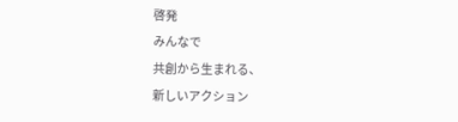啓発
みんなで
共創から生まれる、
新しいアクション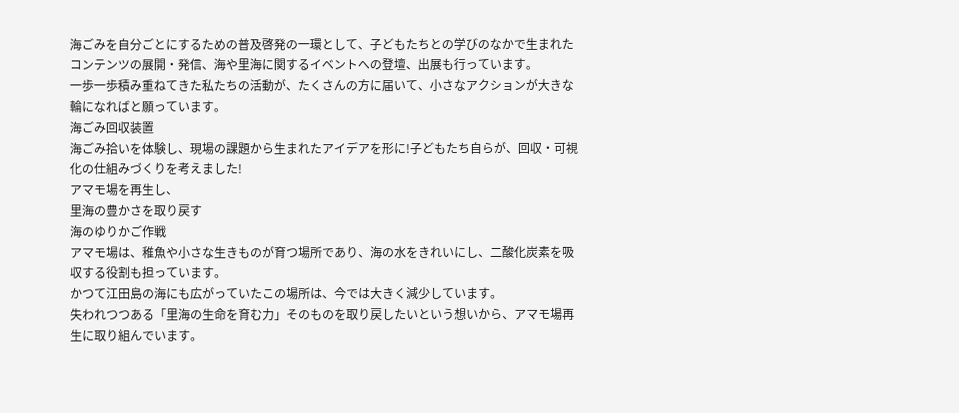海ごみを自分ごとにするための普及啓発の一環として、子どもたちとの学びのなかで生まれたコンテンツの展開・発信、海や里海に関するイベントへの登壇、出展も行っています。
一歩一歩積み重ねてきた私たちの活動が、たくさんの方に届いて、小さなアクションが大きな輪になればと願っています。
海ごみ回収装置
海ごみ拾いを体験し、現場の課題から生まれたアイデアを形に!子どもたち自らが、回収・可視化の仕組みづくりを考えました!
アマモ場を再生し、
里海の豊かさを取り戻す
海のゆりかご作戦
アマモ場は、稚魚や小さな生きものが育つ場所であり、海の水をきれいにし、二酸化炭素を吸収する役割も担っています。
かつて江田島の海にも広がっていたこの場所は、今では大きく減少しています。
失われつつある「里海の生命を育む力」そのものを取り戻したいという想いから、アマモ場再生に取り組んでいます。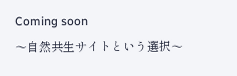Coming soon
〜自然共生サイトという選択〜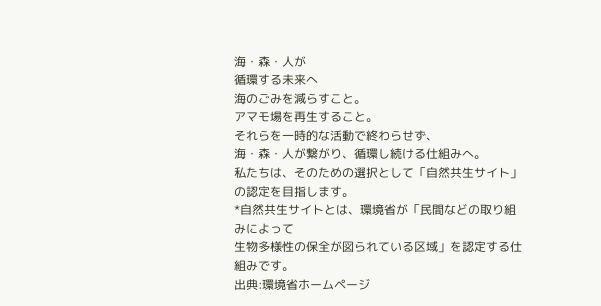海・森・人が
循環する未来へ
海のごみを減らすこと。
アマモ場を再生すること。
それらを一時的な活動で終わらせず、
海・森・人が繋がり、循環し続ける仕組みへ。
私たちは、そのための選択として「自然共生サイト」の認定を目指します。
*自然共生サイトとは、環境省が「民間などの取り組みによって
生物多様性の保全が図られている区域」を認定する仕組みです。
出典:環境省ホームページ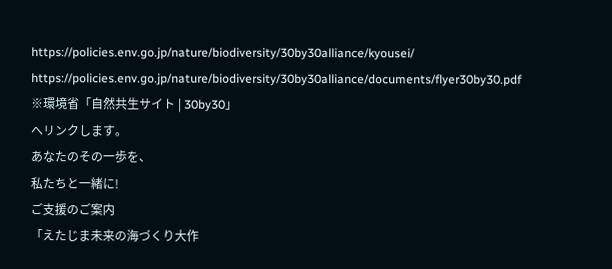https://policies.env.go.jp/nature/biodiversity/30by30alliance/kyousei/
https://policies.env.go.jp/nature/biodiversity/30by30alliance/documents/flyer30by30.pdf
※環境省「自然共生サイト | 30by30」
へリンクします。
あなたのその一歩を、
私たちと一緒に!
ご支援のご案内
「えたじま未来の海づくり大作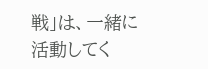戦」は、一緒に活動してく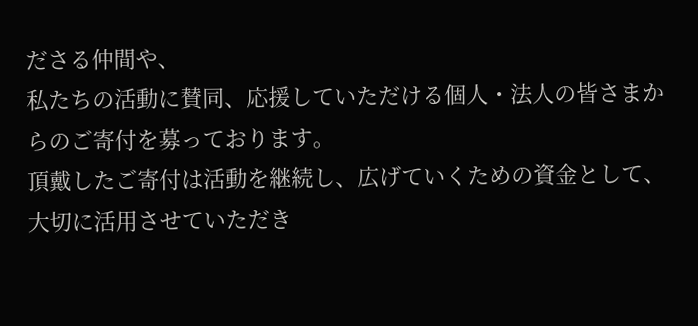ださる仲間や、
私たちの活動に賛同、応援していただける個人・法人の皆さまからのご寄付を募っております。
頂戴したご寄付は活動を継続し、広げていくための資金として、大切に活用させていただき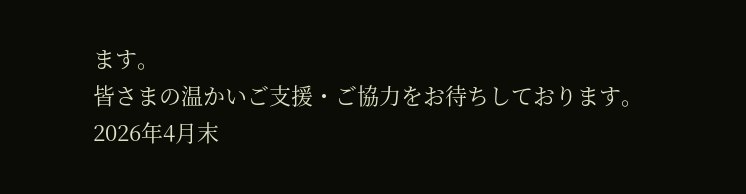ます。
皆さまの温かいご支援・ご協力をお待ちしております。
2026年4月末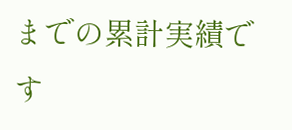までの累計実績です